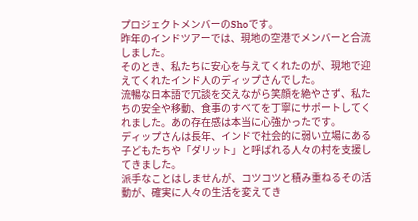プロジェクトメンバーのShoです。
昨年のインドツアーでは、現地の空港でメンバーと合流しました。
そのとき、私たちに安心を与えてくれたのが、現地で迎えてくれたインド人のディップさんでした。
流暢な日本語で冗談を交えながら笑顔を絶やさず、私たちの安全や移動、食事のすべてを丁寧にサポートしてくれました。あの存在感は本当に心強かったです。
ディップさんは長年、インドで社会的に弱い立場にある子どもたちや「ダリット」と呼ばれる人々の村を支援してきました。
派手なことはしませんが、コツコツと積み重ねるその活動が、確実に人々の生活を変えてき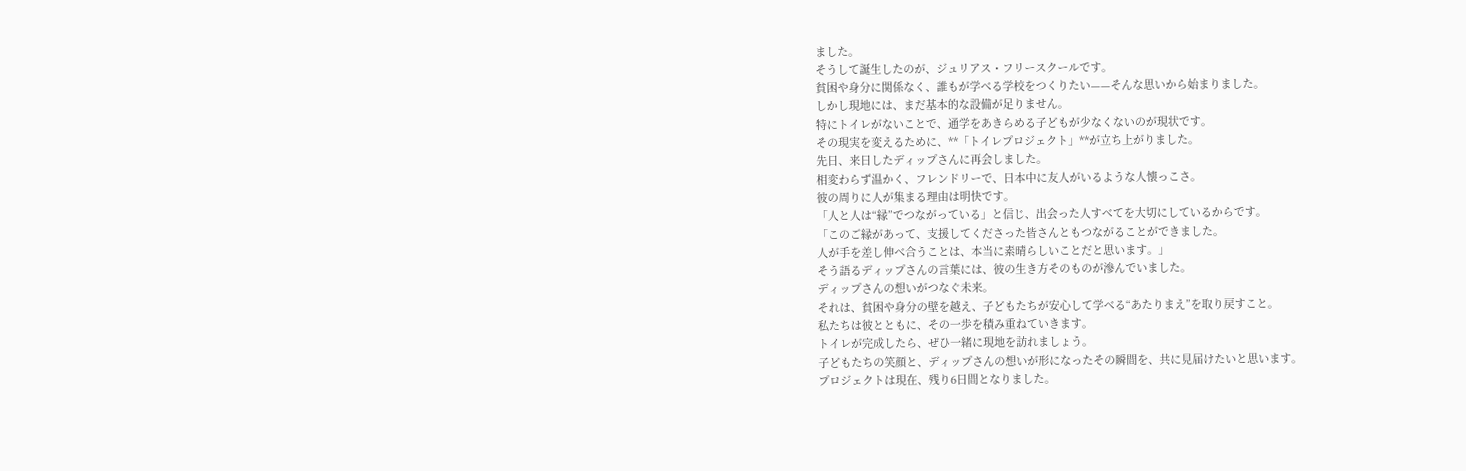ました。
そうして誕生したのが、ジュリアス・フリースクールです。
貧困や身分に関係なく、誰もが学べる学校をつくりたい——そんな思いから始まりました。
しかし現地には、まだ基本的な設備が足りません。
特にトイレがないことで、通学をあきらめる子どもが少なくないのが現状です。
その現実を変えるために、**「トイレプロジェクト」**が立ち上がりました。
先日、来日したディップさんに再会しました。
相変わらず温かく、フレンドリーで、日本中に友人がいるような人懐っこさ。
彼の周りに人が集まる理由は明快です。
「人と人は“縁”でつながっている」と信じ、出会った人すべてを大切にしているからです。
「このご縁があって、支援してくださった皆さんともつながることができました。
人が手を差し伸べ合うことは、本当に素晴らしいことだと思います。」
そう語るディップさんの言葉には、彼の生き方そのものが滲んでいました。
ディップさんの想いがつなぐ未来。
それは、貧困や身分の壁を越え、子どもたちが安心して学べる“あたりまえ”を取り戻すこと。
私たちは彼とともに、その一歩を積み重ねていきます。
トイレが完成したら、ぜひ一緒に現地を訪れましょう。
子どもたちの笑顔と、ディップさんの想いが形になったその瞬間を、共に見届けたいと思います。
プロジェクトは現在、残り6日間となりました。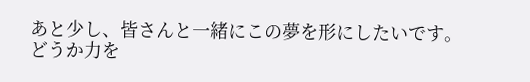あと少し、皆さんと一緒にこの夢を形にしたいです。
どうか力を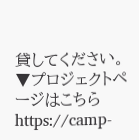貸してください。
▼プロジェクトページはこちら
https://camp-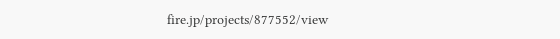fire.jp/projects/877552/view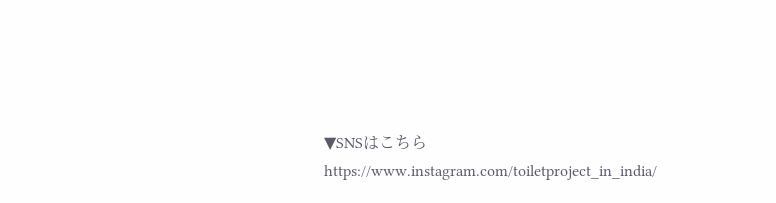▼SNSはこちら
https://www.instagram.com/toiletproject_in_india/